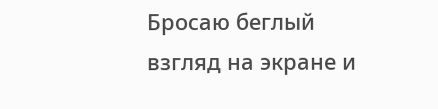Бросаю беглый взгляд на экране и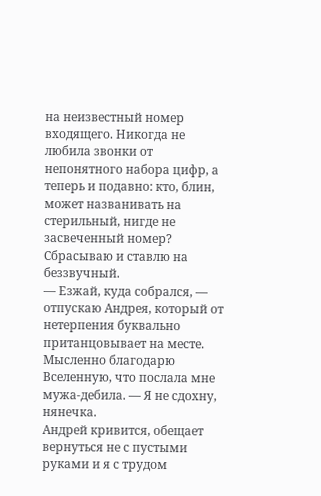на неизвестный номер входящего. Никогда не любила звонки от непонятного набора цифр, а теперь и подавно: кто, блин, может названивать на стерильный, нигде не засвеченный номер? Сбрасываю и ставлю на беззвучный.
— Езжай, куда собрался, — отпускаю Андрея, который от нетерпения буквально пританцовывает на месте. Мысленно благодарю Вселенную, что послала мне мужа-дебила. — Я не сдохну, нянечка.
Андрей кривится, обещает вернуться не с пустыми руками и я с трудом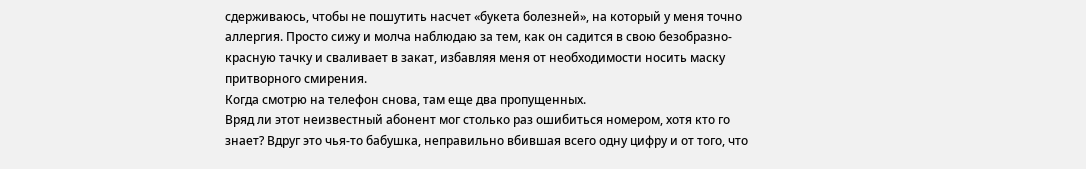сдерживаюсь, чтобы не пошутить насчет «букета болезней», на который у меня точно аллергия. Просто сижу и молча наблюдаю за тем, как он садится в свою безобразно-красную тачку и сваливает в закат, избавляя меня от необходимости носить маску притворного смирения.
Когда смотрю на телефон снова, там еще два пропущенных.
Вряд ли этот неизвестный абонент мог столько раз ошибиться номером, хотя кто го знает? Вдруг это чья-то бабушка, неправильно вбившая всего одну цифру и от того, что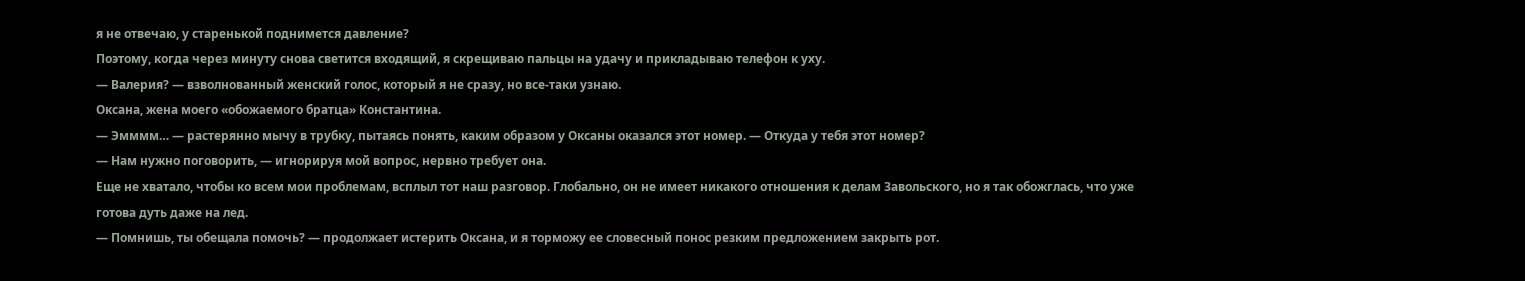я не отвечаю, у старенькой поднимется давление?
Поэтому, когда через минуту снова светится входящий, я скрещиваю пальцы на удачу и прикладываю телефон к уху.
— Валерия? — взволнованный женский голос, который я не сразу, но все-таки узнаю.
Оксана, жена моего «обожаемого братца» Константина.
— Эмммм… — растерянно мычу в трубку, пытаясь понять, каким образом у Оксаны оказался этот номер. — Откуда у тебя этот номер?
— Нам нужно поговорить, — игнорируя мой вопрос, нервно требует она.
Еще не хватало, чтобы ко всем мои проблемам, всплыл тот наш разговор. Глобально, он не имеет никакого отношения к делам Завольского, но я так обожглась, что уже готова дуть даже на лед.
— Помнишь, ты обещала помочь? — продолжает истерить Оксана, и я торможу ее словесный понос резким предложением закрыть рот.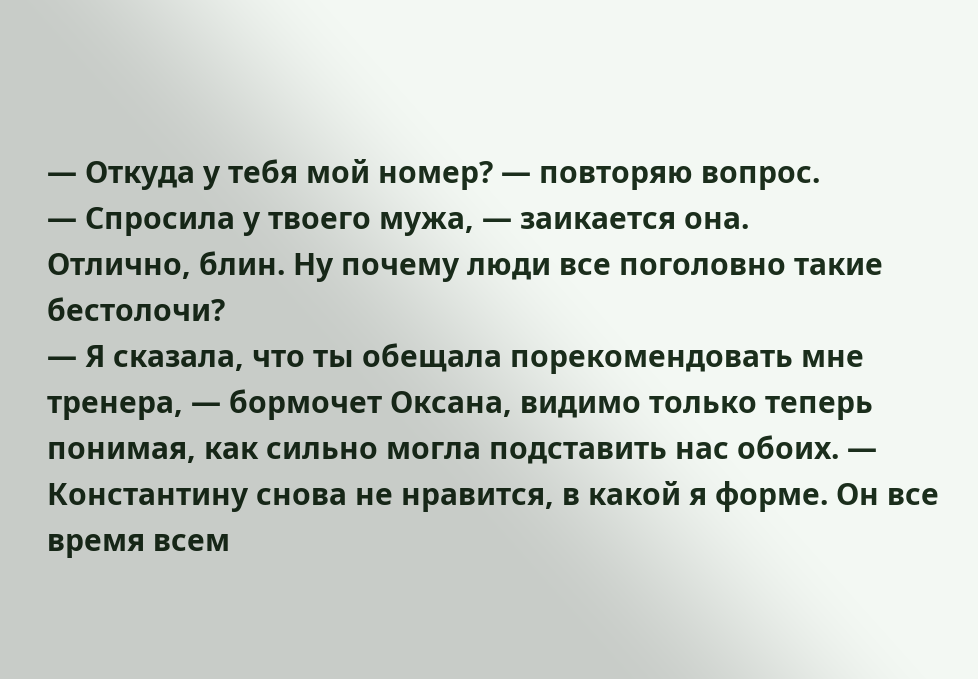— Откуда у тебя мой номер? — повторяю вопрос.
— Спросила у твоего мужа, — заикается она.
Отлично, блин. Ну почему люди все поголовно такие бестолочи?
— Я сказала, что ты обещала порекомендовать мне тренера, — бормочет Оксана, видимо только теперь понимая, как сильно могла подставить нас обоих. — Константину снова не нравится, в какой я форме. Он все время всем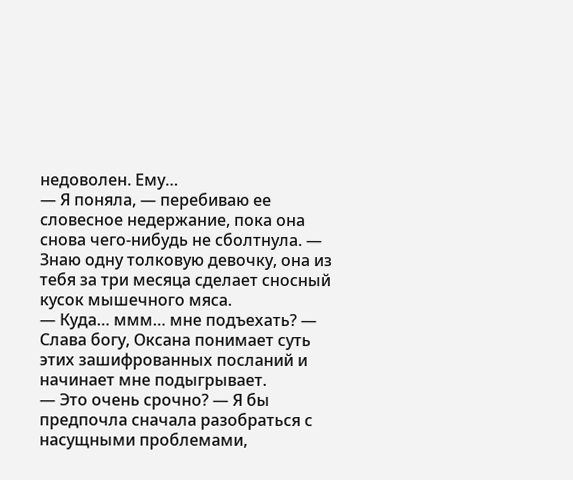недоволен. Ему…
— Я поняла, — перебиваю ее словесное недержание, пока она снова чего-нибудь не сболтнула. — Знаю одну толковую девочку, она из тебя за три месяца сделает сносный кусок мышечного мяса.
— Куда… ммм… мне подъехать? — Слава богу, Оксана понимает суть этих зашифрованных посланий и начинает мне подыгрывает.
— Это очень срочно? — Я бы предпочла сначала разобраться с насущными проблемами,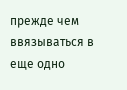прежде чем ввязываться в еще одно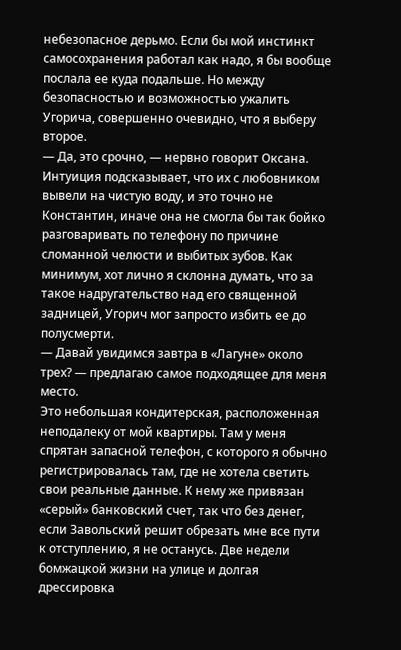небезопасное дерьмо. Если бы мой инстинкт самосохранения работал как надо, я бы вообще послала ее куда подальше. Но между безопасностью и возможностью ужалить Угорича, совершенно очевидно, что я выберу второе.
— Да, это срочно, — нервно говорит Оксана. Интуиция подсказывает, что их с любовником вывели на чистую воду, и это точно не Константин, иначе она не смогла бы так бойко разговаривать по телефону по причине сломанной челюсти и выбитых зубов. Как минимум, хот лично я склонна думать, что за такое надругательство над его священной задницей, Угорич мог запросто избить ее до полусмерти.
— Давай увидимся завтра в «Лагуне» около трех? — предлагаю самое подходящее для меня место.
Это небольшая кондитерская, расположенная неподалеку от мой квартиры. Там у меня спрятан запасной телефон, с которого я обычно регистрировалась там, где не хотела светить свои реальные данные. К нему же привязан «серый» банковский счет, так что без денег, если Завольский решит обрезать мне все пути к отступлению, я не останусь. Две недели бомжацкой жизни на улице и долгая дрессировка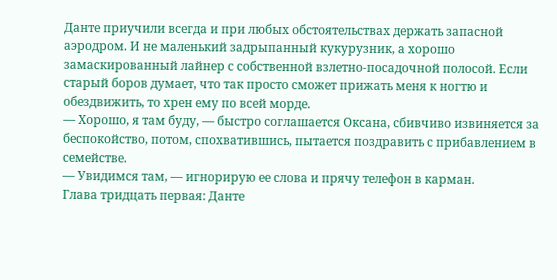Данте приучили всегда и при любых обстоятельствах держать запасной аэродром. И не маленький задрыпанный кукурузник, а хорошо замаскированный лайнер с собственной взлетно-посадочной полосой. Если старый боров думает, что так просто сможет прижать меня к ногтю и обездвижить, то хрен ему по всей морде.
— Хорошо, я там буду, — быстро соглашается Оксана, сбивчиво извиняется за беспокойство, потом, спохватившись, пытается поздравить с прибавлением в семействе.
— Увидимся там, — игнорирую ее слова и прячу телефон в карман.
Глава тридцать первая: Данте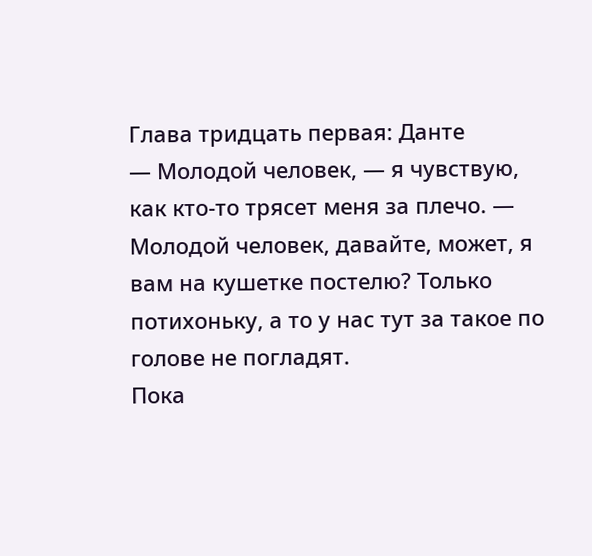Глава тридцать первая: Данте
— Молодой человек, — я чувствую, как кто-то трясет меня за плечо. — Молодой человек, давайте, может, я вам на кушетке постелю? Только потихоньку, а то у нас тут за такое по голове не погладят.
Пока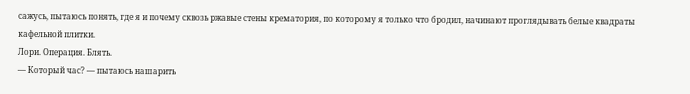сажусь, пытаюсь понять, где я и почему сквозь ржавые стены крематория, по которому я только что бродил, начинают проглядывать белые квадраты кафельной плитки.
Лори. Операция. Блять.
— Который час? — пытаюсь нашарить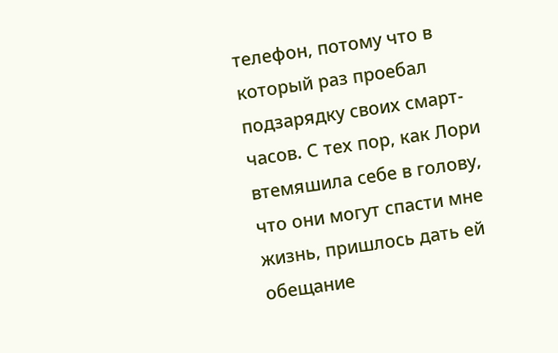телефон, потому что в который раз проебал подзарядку своих смарт-часов. С тех пор, как Лори втемяшила себе в голову, что они могут спасти мне жизнь, пришлось дать ей обещание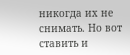никогда их не снимать. Но вот ставить и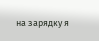на зарядку я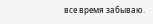все время забываю.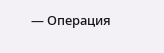— Операция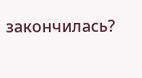закончилась?